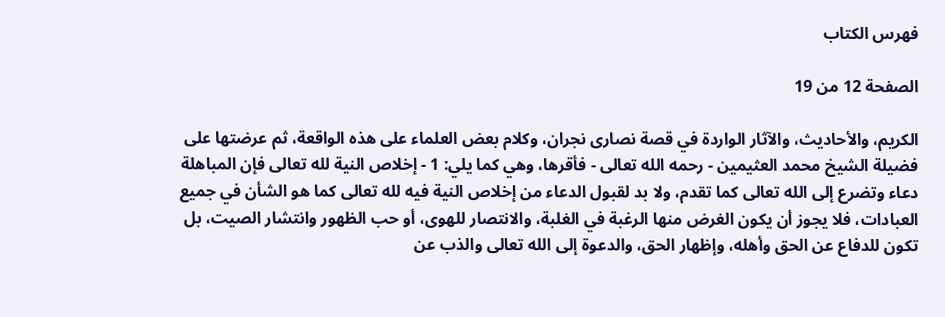فهرس الكتاب

الصفحة 12 من 19

الكريم، والأحاديث، والآثار الواردة في قصة نصارى نجران، وكلام بعض العلماء على هذه الواقعة، ثم عرضتها على فضيلة الشيخ محمد العثيمين - رحمه الله تعالى - فأقرها، وهي كما يلي: 1 - إخلاص النية لله تعالى فإن المباهلة دعاء وتضرع إلى الله تعالى كما تقدم، ولا بد لقبول الدعاء من إخلاص النية فيه لله تعالى كما هو الشأن في جميع العبادات، فلا يجوز أن يكون الغرض منها الرغبة في الغلبة، والانتصار للهوى، أو حب الظهور وانتشار الصيت، بل تكون للدفاع عن الحق وأهله، وإظهار الحق، والدعوة إلى الله تعالى والذب عن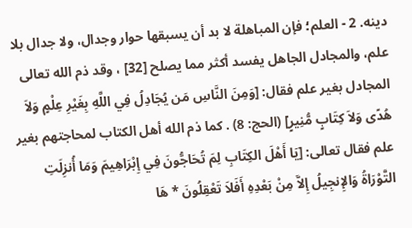دينه. 2 - العلم؛ فإن المباهلة لا بد أن يسبقها حوار وجدال، ولا جدال بلا علم، والمجادل الجاهل يفسد أكثر مما يصلح [32] ، وقد ذم الله تعالى المجادل بغير علم فقال: [وَمِنَ النَّاسِ مَن يُجَادِلُ فِي اللَّهِ بِغَيْرِ عِلْمٍ وَلاَ هُدًى وَلاَ كِتَابٍ مُّنِيرٍ] (الحج: 8) . كما ذم الله أهل الكتاب لمحاجتهم بغير علم فقال تعالى: [يَا أَهْلَ الكِتَابِ لِمَ تُحَاجُّونَ فِي إِبْرَاهِيمَ وَمَا أُنزِلَتِ التَّوْرَاةُ وَالإِنجِيلُ إِلاَّ مِنْ بَعْدِهِ أَفَلاَ تَعْقِلُونَ * هَا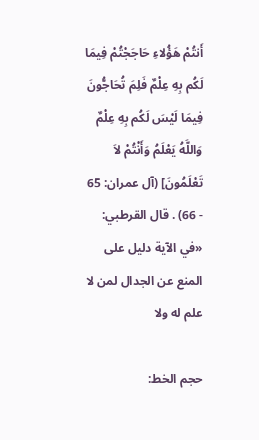أَنتُمْ هَؤُلاءِ حَاجَجْتُمْ فِيمَا لَكُم بِهِ عِلْمٌ فَلِمَ تُحَاجُّونَ فِيمَا لَيْسَ لَكُم بِهِ عِلْمٌ وَاللَّهُ يَعْلَمُ وَأَنْتُمْ لاَ تَعْلَمُونَ] (آل عمران: 65 - 66) . قال القرطبي: «في الآية دليل على المنع عن الجدال لمن لا علم له ولا

حجم الخط: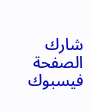شارك الصفحة
فيسبوك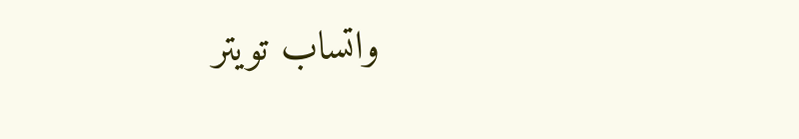واتساب تويتر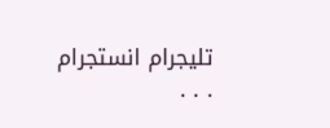تليجرام انستجرام
. . .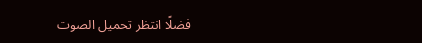فضلًا انتظر تحميل الصوت